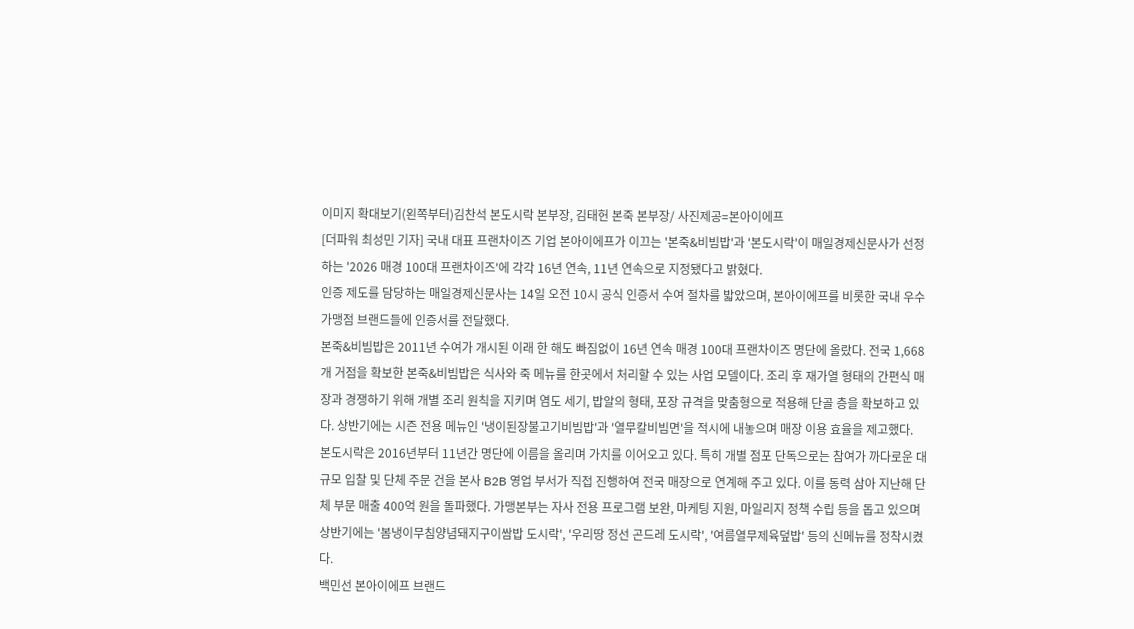이미지 확대보기(왼쪽부터)김찬석 본도시락 본부장, 김태헌 본죽 본부장/ 사진제공=본아이에프
[더파워 최성민 기자] 국내 대표 프랜차이즈 기업 본아이에프가 이끄는 '본죽&비빔밥'과 '본도시락'이 매일경제신문사가 선정하는 '2026 매경 100대 프랜차이즈'에 각각 16년 연속, 11년 연속으로 지정됐다고 밝혔다.
인증 제도를 담당하는 매일경제신문사는 14일 오전 10시 공식 인증서 수여 절차를 밟았으며, 본아이에프를 비롯한 국내 우수 가맹점 브랜드들에 인증서를 전달했다.
본죽&비빔밥은 2011년 수여가 개시된 이래 한 해도 빠짐없이 16년 연속 매경 100대 프랜차이즈 명단에 올랐다. 전국 1,668개 거점을 확보한 본죽&비빔밥은 식사와 죽 메뉴를 한곳에서 처리할 수 있는 사업 모델이다. 조리 후 재가열 형태의 간편식 매장과 경쟁하기 위해 개별 조리 원칙을 지키며 염도 세기, 밥알의 형태, 포장 규격을 맞춤형으로 적용해 단골 층을 확보하고 있다. 상반기에는 시즌 전용 메뉴인 '냉이된장불고기비빔밥'과 '열무칼비빔면'을 적시에 내놓으며 매장 이용 효율을 제고했다.
본도시락은 2016년부터 11년간 명단에 이름을 올리며 가치를 이어오고 있다. 특히 개별 점포 단독으로는 참여가 까다로운 대규모 입찰 및 단체 주문 건을 본사 B2B 영업 부서가 직접 진행하여 전국 매장으로 연계해 주고 있다. 이를 동력 삼아 지난해 단체 부문 매출 400억 원을 돌파했다. 가맹본부는 자사 전용 프로그램 보완, 마케팅 지원, 마일리지 정책 수립 등을 돕고 있으며 상반기에는 '봄냉이무침양념돼지구이쌈밥 도시락', '우리땅 정선 곤드레 도시락', '여름열무제육덮밥' 등의 신메뉴를 정착시켰다.
백민선 본아이에프 브랜드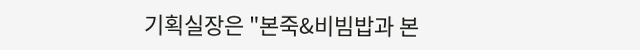기획실장은 "본죽&비빔밥과 본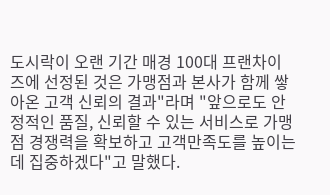도시락이 오랜 기간 매경 100대 프랜차이즈에 선정된 것은 가맹점과 본사가 함께 쌓아온 고객 신뢰의 결과"라며 "앞으로도 안정적인 품질, 신뢰할 수 있는 서비스로 가맹점 경쟁력을 확보하고 고객만족도를 높이는 데 집중하겠다"고 말했다.